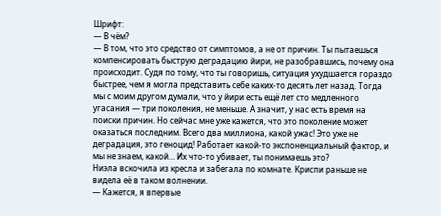Шрифт:
— В чём?
— В том, что это средство от симптомов, а не от причин. Ты пытаешься компенсировать быструю деградацию йири, не разобравшись, почему она происходит. Судя по тому, что ты говоришь, ситуация ухудшается гораздо быстрее, чем я могла представить себе каких-то десять лет назад. Тогда мы с моим другом думали, что у йири есть ещё лет сто медленного угасания — три поколения, не меньше. А значит, у нас есть время на поиски причин. Но сейчас мне уже кажется, что это поколение может оказаться последним. Всего два миллиона, какой ужас! Это уже не деградация, это геноцид! Работает какой-то экспоненциальный фактор, и мы не знаем, какой… Их что-то убивает, ты понимаешь это?
Ниэла вскочила из кресла и забегала по комнате. Криспи раньше не видела её в таком волнении.
— Кажется, я впервые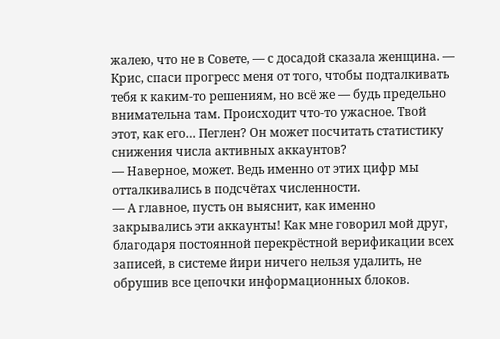жалею, что не в Совете, — с досадой сказала женщина. — Крис, спаси прогресс меня от того, чтобы подталкивать тебя к каким-то решениям, но всё же — будь предельно внимательна там. Происходит что-то ужасное. Твой этот, как его… Пеглен? Он может посчитать статистику снижения числа активных аккаунтов?
— Наверное, может. Ведь именно от этих цифр мы отталкивались в подсчётах численности.
— А главное, пусть он выяснит, как именно закрывались эти аккаунты! Как мне говорил мой друг, благодаря постоянной перекрёстной верификации всех записей, в системе йири ничего нельзя удалить, не обрушив все цепочки информационных блоков.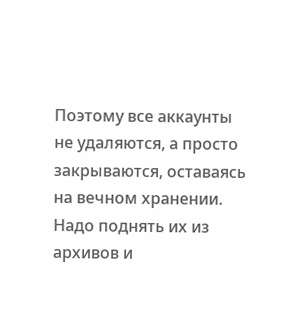Поэтому все аккаунты не удаляются, а просто закрываются, оставаясь на вечном хранении. Надо поднять их из архивов и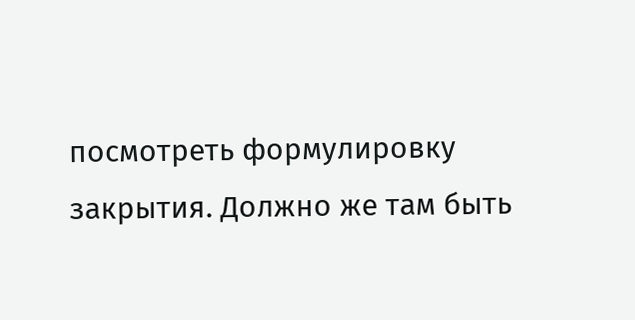посмотреть формулировку закрытия. Должно же там быть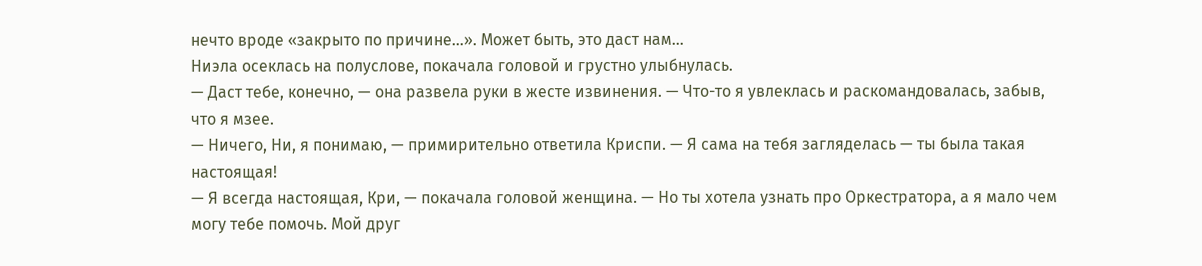нечто вроде «закрыто по причине…». Может быть, это даст нам…
Ниэла осеклась на полуслове, покачала головой и грустно улыбнулась.
— Даст тебе, конечно, — она развела руки в жесте извинения. — Что-то я увлеклась и раскомандовалась, забыв, что я мзее.
— Ничего, Ни, я понимаю, — примирительно ответила Криспи. — Я сама на тебя загляделась — ты была такая настоящая!
— Я всегда настоящая, Кри, — покачала головой женщина. — Но ты хотела узнать про Оркестратора, а я мало чем могу тебе помочь. Мой друг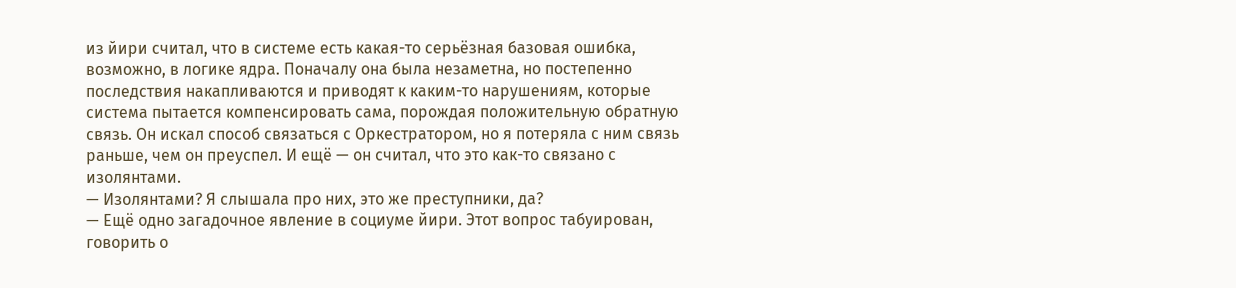из йири считал, что в системе есть какая-то серьёзная базовая ошибка, возможно, в логике ядра. Поначалу она была незаметна, но постепенно последствия накапливаются и приводят к каким-то нарушениям, которые система пытается компенсировать сама, порождая положительную обратную связь. Он искал способ связаться с Оркестратором, но я потеряла с ним связь раньше, чем он преуспел. И ещё — он считал, что это как-то связано с изолянтами.
— Изолянтами? Я слышала про них, это же преступники, да?
— Ещё одно загадочное явление в социуме йири. Этот вопрос табуирован, говорить о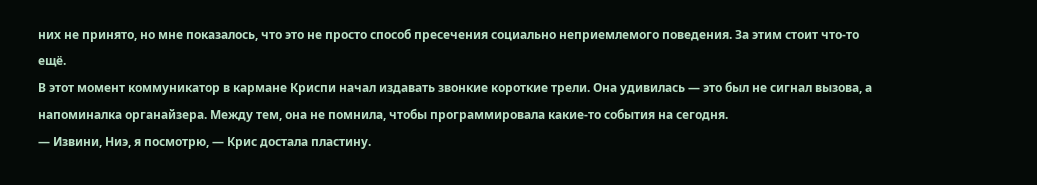них не принято, но мне показалось, что это не просто способ пресечения социально неприемлемого поведения. За этим стоит что-то ещё.
В этот момент коммуникатор в кармане Криспи начал издавать звонкие короткие трели. Она удивилась — это был не сигнал вызова, а напоминалка органайзера. Между тем, она не помнила, чтобы программировала какие-то события на сегодня.
— Извини, Ниэ, я посмотрю, — Крис достала пластину.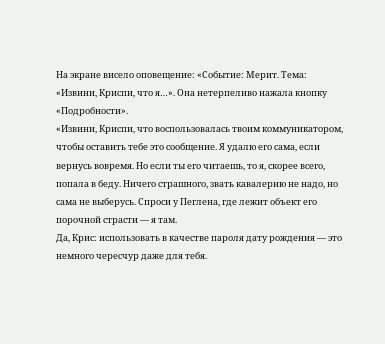На экране висело оповещение: «Событие: Мерит. Тема: «Извини, Криспи, что я…». Она нетерпеливо нажала кнопку «Подробности».
«Извини, Криспи, что воспользовалась твоим коммуникатором, чтобы оставить тебе это сообщение. Я удалю его сама, если вернусь вовремя. Но если ты его читаешь, то я, скорее всего, попала в беду. Ничего страшного, звать кавалерию не надо, но сама не выберусь. Спроси у Пеглена, где лежит объект его порочной страсти — я там.
Да, Крис: использовать в качестве пароля дату рождения — это немного чересчур даже для тебя.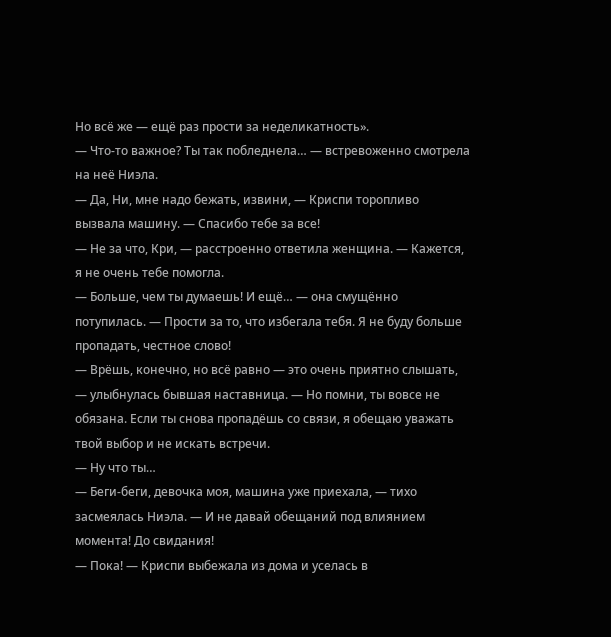Но всё же — ещё раз прости за неделикатность».
— Что-то важное? Ты так побледнела… — встревоженно смотрела на неё Ниэла.
— Да, Ни, мне надо бежать, извини, — Криспи торопливо вызвала машину. — Спасибо тебе за все!
— Не за что, Кри, — расстроенно ответила женщина. — Кажется, я не очень тебе помогла.
— Больше, чем ты думаешь! И ещё… — она смущённо потупилась. — Прости за то, что избегала тебя. Я не буду больше пропадать, честное слово!
— Врёшь, конечно, но всё равно — это очень приятно слышать, — улыбнулась бывшая наставница. — Но помни, ты вовсе не обязана. Если ты снова пропадёшь со связи, я обещаю уважать твой выбор и не искать встречи.
— Ну что ты…
— Беги-беги, девочка моя, машина уже приехала, — тихо засмеялась Ниэла. — И не давай обещаний под влиянием момента! До свидания!
— Пока! — Криспи выбежала из дома и уселась в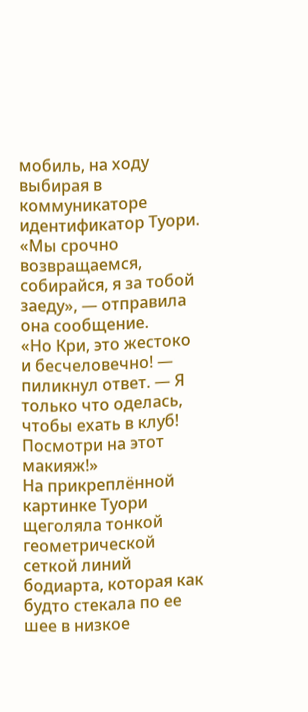мобиль, на ходу выбирая в коммуникаторе идентификатор Туори.
«Мы срочно возвращаемся, собирайся, я за тобой заеду», — отправила она сообщение.
«Но Кри, это жестоко и бесчеловечно! — пиликнул ответ. — Я только что оделась, чтобы ехать в клуб! Посмотри на этот макияж!»
На прикреплённой картинке Туори щеголяла тонкой геометрической сеткой линий бодиарта, которая как будто стекала по ее шее в низкое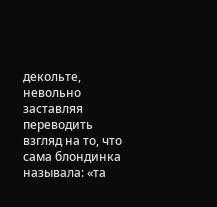декольте, невольно заставляя переводить взгляд на то, что сама блондинка называла: «та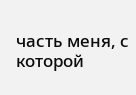часть меня, с которой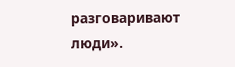разговаривают люди».